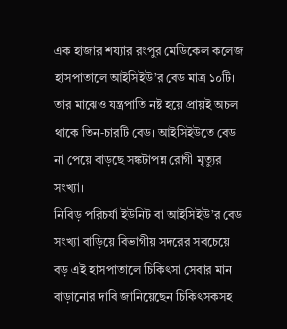এক হাজার শয্যার রংপুর মেডিকেল কলেজ হাসপাতালে আইসিইউ’র বেড মাত্র ১০টি। তার মাঝেও যন্ত্রপাতি নষ্ট হয়ে প্রায়ই অচল থাকে তিন-চারটি বেড। আইসিইউতে বেড না পেয়ে বাড়ছে সঙ্কটাপন্ন রোগী মৃত্যুর সংখ্যা।
নিবিড় পরিচর্যা ইউনিট বা আইসিইউ’র বেড সংখ্যা বাড়িয়ে বিভাগীয় সদরের সবচেয়ে বড় এই হাসপাতালে চিকিৎসা সেবার মান বাড়ানোর দাবি জানিয়েছেন চিকিৎসকসহ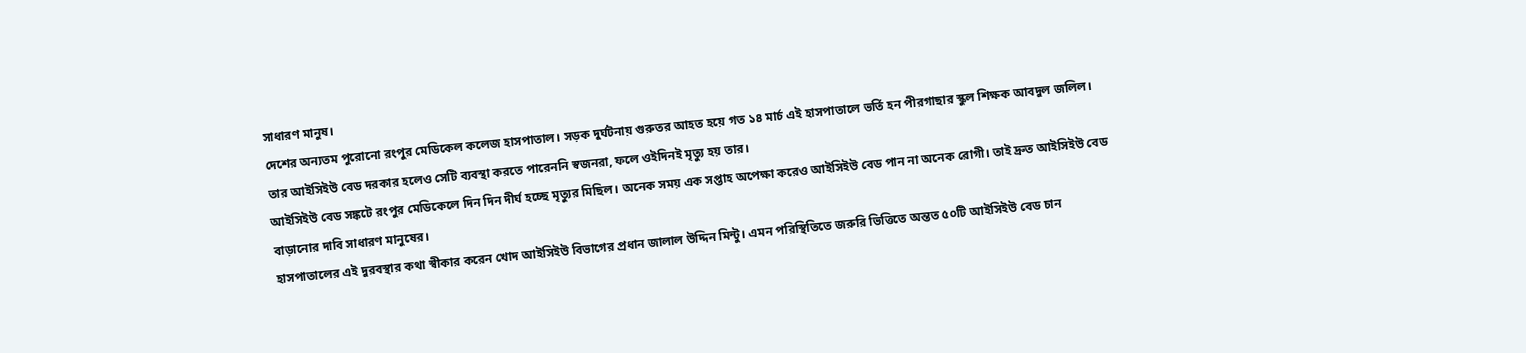সাধারণ মানুষ।
দেশের অন্যতম পুরোনো রংপুর মেডিকেল কলেজ হাসপাতাল। সড়ক দুর্ঘটনায় গুরুতর আহত হয়ে গত ১৪ মার্চ এই হাসপাতালে ভর্তি হন পীরগাছার স্কুল শিক্ষক আবদুল জলিল। তার আইসিইউ বেড দরকার হলেও সেটি ব্যবস্থা করতে পারেননি স্বজনরা, ফলে ওইদিনই মৃত্যু হয় তার।
আইসিইউ বেড সঙ্কটে রংপুর মেডিকেলে দিন দিন দীর্ঘ হচ্ছে মৃত্যুর মিছিল। অনেক সময় এক সপ্তাহ অপেক্ষা করেও আইসিইউ বেড পান না অনেক রোগী। তাই দ্রুত আইসিইউ বেড বাড়ানোর দাবি সাধারণ মানুষের।
হাসপাতালের এই দুরবস্থার কথা স্বীকার করেন খোদ আইসিইউ বিভাগের প্রধান জালাল উদ্দিন মিন্টু। এমন পরিস্থিতিতে জরুরি ভিত্তিতে অন্তত ৫০টি আইসিইউ বেড চান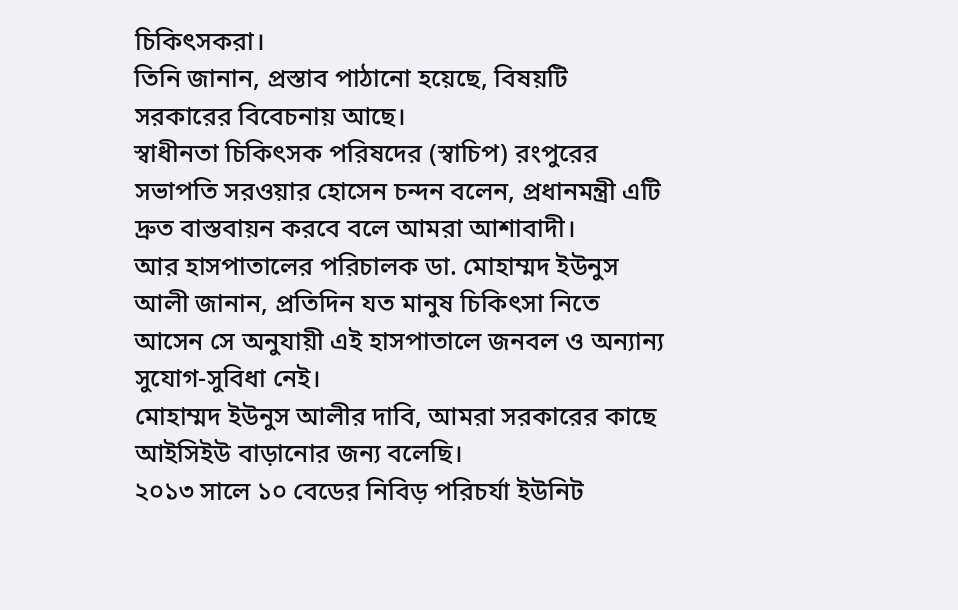চিকিৎসকরা।
তিনি জানান, প্রস্তাব পাঠানো হয়েছে, বিষয়টি সরকারের বিবেচনায় আছে।
স্বাধীনতা চিকিৎসক পরিষদের (স্বাচিপ) রংপুরের সভাপতি সরওয়ার হোসেন চন্দন বলেন, প্রধানমন্ত্রী এটি দ্রুত বাস্তবায়ন করবে বলে আমরা আশাবাদী।
আর হাসপাতালের পরিচালক ডা. মোহাম্মদ ইউনুস আলী জানান, প্রতিদিন যত মানুষ চিকিৎসা নিতে আসেন সে অনুযায়ী এই হাসপাতালে জনবল ও অন্যান্য সুযোগ-সুবিধা নেই।
মোহাম্মদ ইউনুস আলীর দাবি, আমরা সরকারের কাছে আইসিইউ বাড়ানোর জন্য বলেছি।
২০১৩ সালে ১০ বেডের নিবিড় পরিচর্যা ইউনিট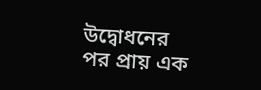উদ্বোধনের পর প্রায় এক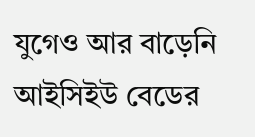যুগেও আর বাড়েনি আইসিইউ বেডের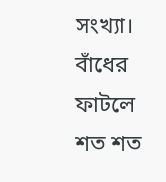সংখ্যা।
বাঁধের ফাটলে শত শত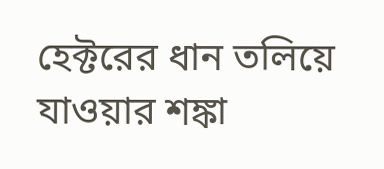হেক্টরের ধান তলিয়ে যাওয়ার শঙ্কা